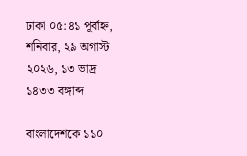ঢাকা ০৫:৪১ পূর্বাহ্ন, শনিবার, ২৯ অগাস্ট ২০২৬, ১৩ ভাদ্র ১৪৩৩ বঙ্গাব্দ

বাংলাদেশকে ১১০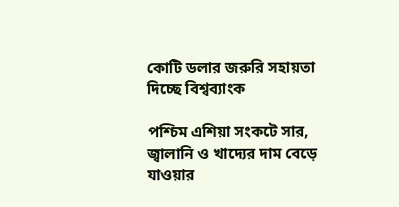কোটি ডলার জরুরি সহায়তা দিচ্ছে বিশ্বব্যাংক

পশ্চিম এশিয়া সংকটে সার, জ্বালানি ও খাদ্যের দাম বেড়ে যাওয়ার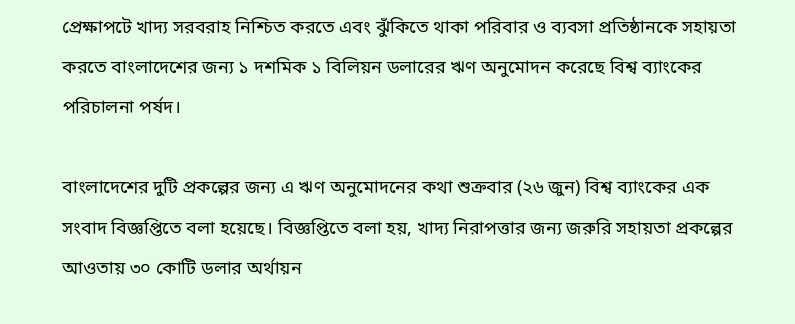প্রেক্ষাপটে খাদ্য সরবরাহ নিশ্চিত করতে এবং ঝুঁকিতে থাকা পরিবার ও ব্যবসা প্রতিষ্ঠানকে সহায়তা করতে বাংলাদেশের জন্য ১ দশমিক ১ বিলিয়ন ডলারের ঋণ অনুমোদন করেছে বিশ্ব ব্যাংকের পরিচালনা পর্ষদ।

বাংলাদেশের দুটি প্রকল্পের জন্য এ ঋণ অনুমোদনের কথা শুক্রবার (২৬ জুন) বিশ্ব ব্যাংকের এক সংবাদ বিজ্ঞপ্তিতে বলা হয়েছে। বিজ্ঞপ্তিতে বলা হয়, খাদ্য নিরাপত্তার জন্য জরুরি সহায়তা প্রকল্পের আওতায় ৩০ কোটি ডলার অর্থায়ন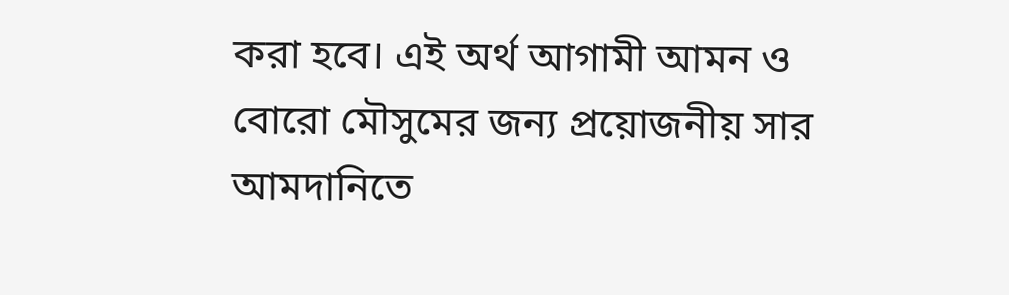করা হবে। এই অর্থ আগামী আমন ও বোরো মৌসুমের জন্য প্রয়োজনীয় সার আমদানিতে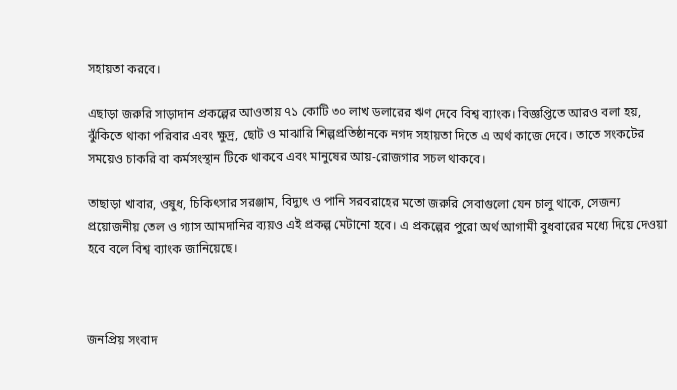সহায়তা করবে।

এছাড়া জরুরি সাড়াদান প্রকল্পের আওতায় ৭১ কোটি ৩০ লাখ ডলারের ঋণ দেবে বিশ্ব ব্যাংক। বিজ্ঞপ্তিতে আরও বলা হয়, ঝুঁকিতে থাকা পরিবার এবং ক্ষুদ্র, ছোট ও মাঝারি শিল্পপ্রতিষ্ঠানকে নগদ সহায়তা দিতে এ অর্থ কাজে দেবে। তাতে সংকটের সময়েও চাকরি বা কর্মসংস্থান টিকে থাকবে এবং মানুষের আয়-রোজগার সচল থাকবে।

তাছাড়া খাবার, ওষুধ, চিকিৎসার সরঞ্জাম, বিদ্যুৎ ও পানি সরবরাহের মতো জরুরি সেবাগুলো যেন চালু থাকে, সেজন্য প্রয়োজনীয় তেল ও গ্যাস আমদানির ব্যয়ও এই প্রকল্প মেটানো হবে। এ প্রকল্পের পুরো অর্থ আগামী বুধবারের মধ্যে দিয়ে দেওয়া হবে বলে বিশ্ব ব্যাংক জানিয়েছে।



জনপ্রিয় সংবাদ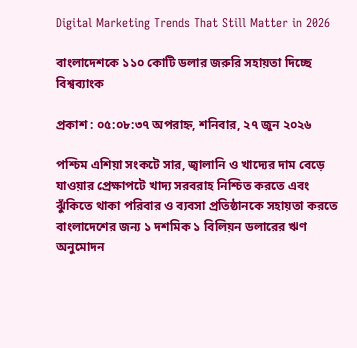Digital Marketing Trends That Still Matter in 2026

বাংলাদেশকে ১১০ কোটি ডলার জরুরি সহায়তা দিচ্ছে বিশ্বব্যাংক

প্রকাশ : ০৫:০৮:৩৭ অপরাহ্ন, শনিবার, ২৭ জুন ২০২৬

পশ্চিম এশিয়া সংকটে সার, জ্বালানি ও খাদ্যের দাম বেড়ে যাওয়ার প্রেক্ষাপটে খাদ্য সরবরাহ নিশ্চিত করতে এবং ঝুঁকিতে থাকা পরিবার ও ব্যবসা প্রতিষ্ঠানকে সহায়তা করতে বাংলাদেশের জন্য ১ দশমিক ১ বিলিয়ন ডলারের ঋণ অনুমোদন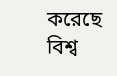করেছে বিশ্ব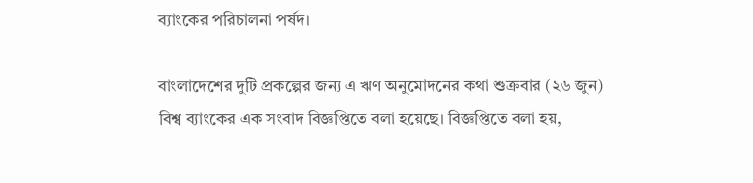ব্যাংকের পরিচালনা পর্ষদ।

বাংলাদেশের দুটি প্রকল্পের জন্য এ ঋণ অনুমোদনের কথা শুক্রবার (২৬ জুন) বিশ্ব ব্যাংকের এক সংবাদ বিজ্ঞপ্তিতে বলা হয়েছে। বিজ্ঞপ্তিতে বলা হয়,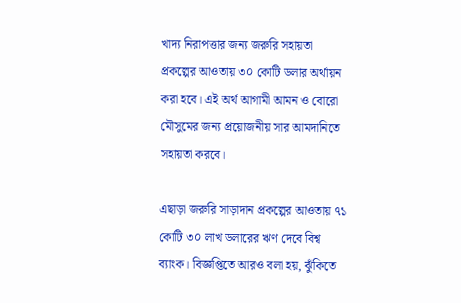খাদ্য নিরাপত্তার জন্য জরুরি সহায়তা প্রকল্পের আওতায় ৩০ কোটি ডলার অর্থায়ন করা হবে। এই অর্থ আগামী আমন ও বোরো মৌসুমের জন্য প্রয়োজনীয় সার আমদানিতে সহায়তা করবে।

এছাড়া জরুরি সাড়াদান প্রকল্পের আওতায় ৭১ কোটি ৩০ লাখ ডলারের ঋণ দেবে বিশ্ব ব্যাংক। বিজ্ঞপ্তিতে আরও বলা হয়, ঝুঁকিতে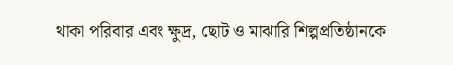থাকা পরিবার এবং ক্ষুদ্র, ছোট ও মাঝারি শিল্পপ্রতিষ্ঠানকে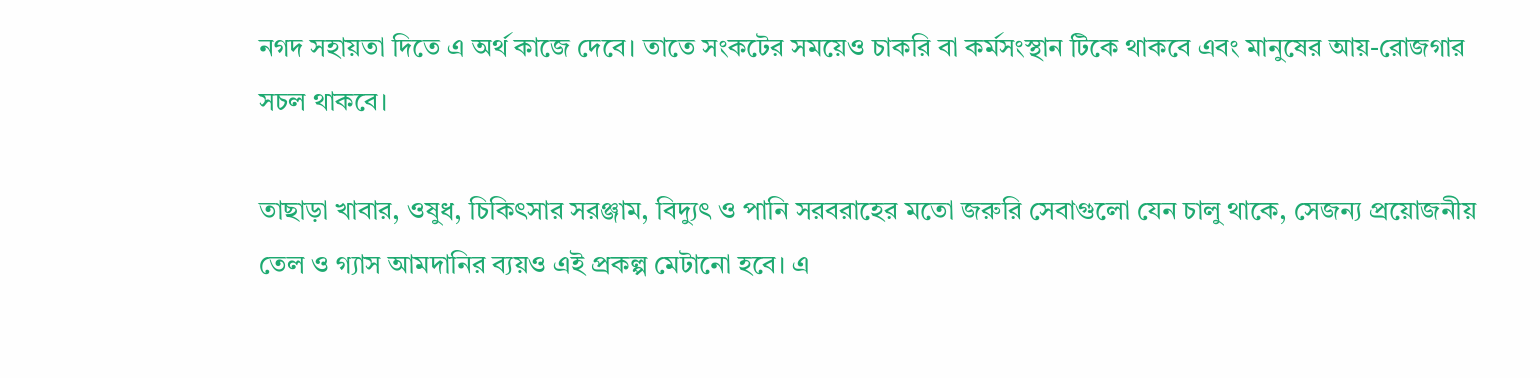নগদ সহায়তা দিতে এ অর্থ কাজে দেবে। তাতে সংকটের সময়েও চাকরি বা কর্মসংস্থান টিকে থাকবে এবং মানুষের আয়-রোজগার সচল থাকবে।

তাছাড়া খাবার, ওষুধ, চিকিৎসার সরঞ্জাম, বিদ্যুৎ ও পানি সরবরাহের মতো জরুরি সেবাগুলো যেন চালু থাকে, সেজন্য প্রয়োজনীয় তেল ও গ্যাস আমদানির ব্যয়ও এই প্রকল্প মেটানো হবে। এ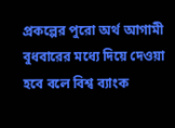প্রকল্পের পুরো অর্থ আগামী বুধবারের মধ্যে দিয়ে দেওয়া হবে বলে বিশ্ব ব্যাংক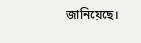জানিয়েছে।